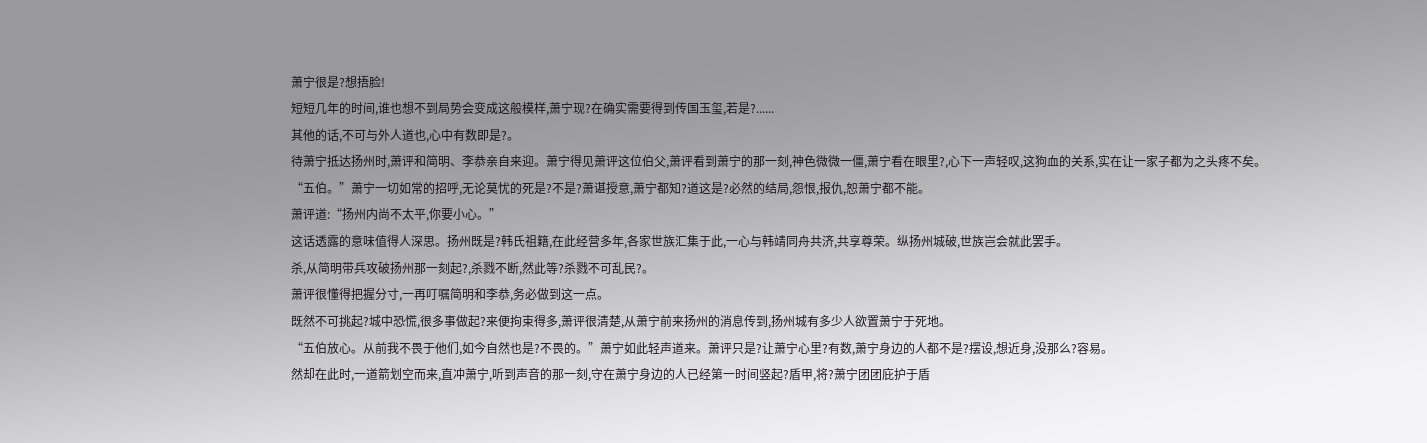萧宁很是?想捂脸!
短短几年的时间,谁也想不到局势会变成这般模样,萧宁现?在确实需要得到传国玉玺,若是?......
其他的话,不可与外人道也,心中有数即是?。
待萧宁抵达扬州时,萧评和简明、李恭亲自来迎。萧宁得见萧评这位伯父,萧评看到萧宁的那一刻,神色微微一僵,萧宁看在眼里?,心下一声轻叹,这狗血的关系,实在让一家子都为之头疼不矣。
“五伯。”萧宁一切如常的招呼,无论莫忧的死是?不是?萧谌授意,萧宁都知?道这是?必然的结局,怨恨,报仇,恕萧宁都不能。
萧评道:“扬州内尚不太平,你要小心。”
这话透露的意味值得人深思。扬州既是?韩氏祖籍,在此经营多年,各家世族汇集于此,一心与韩靖同舟共济,共享尊荣。纵扬州城破,世族岂会就此罢手。
杀,从简明带兵攻破扬州那一刻起?,杀戮不断,然此等?杀戮不可乱民?。
萧评很懂得把握分寸,一再叮嘱简明和李恭,务必做到这一点。
既然不可挑起?城中恐慌,很多事做起?来便拘束得多,萧评很清楚,从萧宁前来扬州的消息传到,扬州城有多少人欲置萧宁于死地。
“五伯放心。从前我不畏于他们,如今自然也是?不畏的。”萧宁如此轻声道来。萧评只是?让萧宁心里?有数,萧宁身边的人都不是?摆设,想近身,没那么?容易。
然却在此时,一道箭划空而来,直冲萧宁,听到声音的那一刻,守在萧宁身边的人已经第一时间竖起?盾甲,将?萧宁团团庇护于盾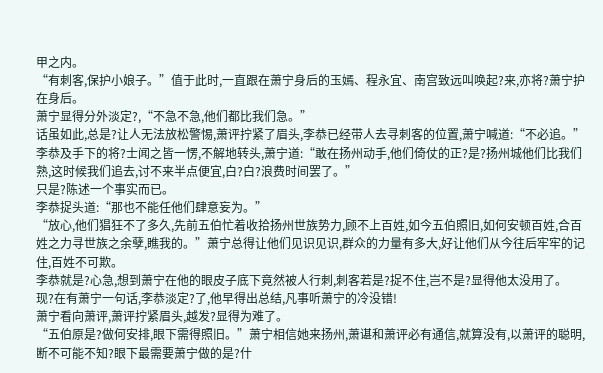甲之内。
“有刺客,保护小娘子。”值于此时,一直跟在萧宁身后的玉嫣、程永宜、南宫致远叫唤起?来,亦将?萧宁护在身后。
萧宁显得分外淡定?,“不急不急,他们都比我们急。”
话虽如此,总是?让人无法放松警惕,萧评拧紧了眉头,李恭已经带人去寻刺客的位置,萧宁喊道:“不必追。”
李恭及手下的将?士闻之皆一愣,不解地转头,萧宁道:“敢在扬州动手,他们倚仗的正?是?扬州城他们比我们熟,这时候我们追去,讨不来半点便宜,白?白?浪费时间罢了。”
只是?陈述一个事实而已。
李恭捉头道:“那也不能任他们肆意妄为。”
“放心,他们猖狂不了多久,先前五伯忙着收拾扬州世族势力,顾不上百姓,如今五伯照旧,如何安顿百姓,合百姓之力寻世族之余孽,瞧我的。”萧宁总得让他们见识见识,群众的力量有多大,好让他们从今往后牢牢的记住,百姓不可欺。
李恭就是?心急,想到萧宁在他的眼皮子底下竟然被人行刺,刺客若是?捉不住,岂不是?显得他太没用了。
现?在有萧宁一句话,李恭淡定?了,他早得出总结,凡事听萧宁的冷没错!
萧宁看向萧评,萧评拧紧眉头,越发?显得为难了。
“五伯原是?做何安排,眼下需得照旧。”萧宁相信她来扬州,萧谌和萧评必有通信,就算没有,以萧评的聪明,断不可能不知?眼下最需要萧宁做的是?什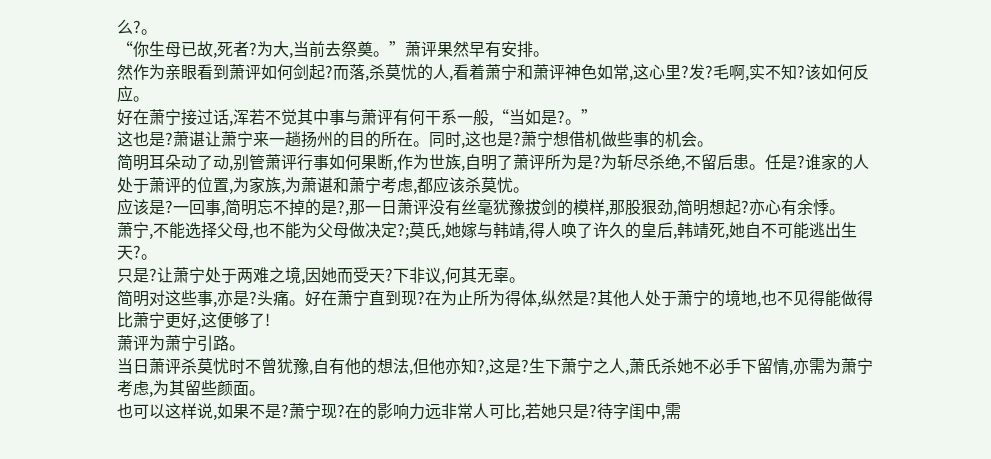么?。
“你生母已故,死者?为大,当前去祭奠。”萧评果然早有安排。
然作为亲眼看到萧评如何剑起?而落,杀莫忧的人,看着萧宁和萧评神色如常,这心里?发?毛啊,实不知?该如何反应。
好在萧宁接过话,浑若不觉其中事与萧评有何干系一般,“当如是?。”
这也是?萧谌让萧宁来一趟扬州的目的所在。同时,这也是?萧宁想借机做些事的机会。
简明耳朵动了动,别管萧评行事如何果断,作为世族,自明了萧评所为是?为斩尽杀绝,不留后患。任是?谁家的人处于萧评的位置,为家族,为萧谌和萧宁考虑,都应该杀莫忧。
应该是?一回事,简明忘不掉的是?,那一日萧评没有丝毫犹豫拔剑的模样,那股狠劲,简明想起?亦心有余悸。
萧宁,不能选择父母,也不能为父母做决定?;莫氏,她嫁与韩靖,得人唤了许久的皇后,韩靖死,她自不可能逃出生天?。
只是?让萧宁处于两难之境,因她而受天?下非议,何其无辜。
简明对这些事,亦是?头痛。好在萧宁直到现?在为止所为得体,纵然是?其他人处于萧宁的境地,也不见得能做得比萧宁更好,这便够了!
萧评为萧宁引路。
当日萧评杀莫忧时不曾犹豫,自有他的想法,但他亦知?,这是?生下萧宁之人,萧氏杀她不必手下留情,亦需为萧宁考虑,为其留些颜面。
也可以这样说,如果不是?萧宁现?在的影响力远非常人可比,若她只是?待字闺中,需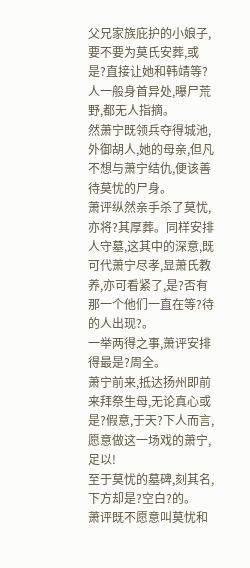父兄家族庇护的小娘子,要不要为莫氏安葬,或是?直接让她和韩靖等?人一般身首异处,曝尸荒野,都无人指摘。
然萧宁既领兵夺得城池,外御胡人,她的母亲,但凡不想与萧宁结仇,便该善待莫忧的尸身。
萧评纵然亲手杀了莫忧,亦将?其厚葬。同样安排人守墓,这其中的深意,既可代萧宁尽孝,显萧氏教养,亦可看紧了,是?否有那一个他们一直在等?待的人出现?。
一举两得之事,萧评安排得最是?周全。
萧宁前来,抵达扬州即前来拜祭生母,无论真心或是?假意,于天?下人而言,愿意做这一场戏的萧宁,足以!
至于莫忧的墓碑,刻其名,下方却是?空白?的。
萧评既不愿意叫莫忧和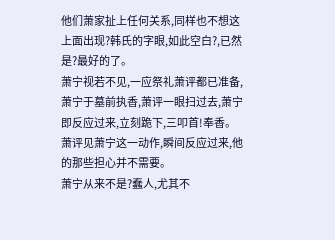他们萧家扯上任何关系,同样也不想这上面出现?韩氏的字眼,如此空白?,已然是?最好的了。
萧宁视若不见,一应祭礼萧评都已准备,萧宁于墓前执香,萧评一眼扫过去,萧宁即反应过来,立刻跪下,三叩首!奉香。
萧评见萧宁这一动作,瞬间反应过来,他的那些担心并不需要。
萧宁从来不是?蠢人,尤其不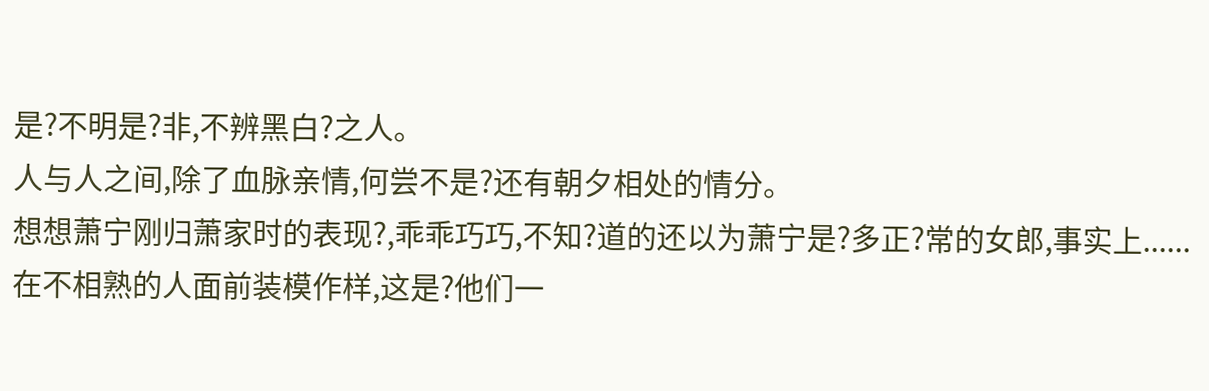是?不明是?非,不辨黑白?之人。
人与人之间,除了血脉亲情,何尝不是?还有朝夕相处的情分。
想想萧宁刚归萧家时的表现?,乖乖巧巧,不知?道的还以为萧宁是?多正?常的女郎,事实上......
在不相熟的人面前装模作样,这是?他们一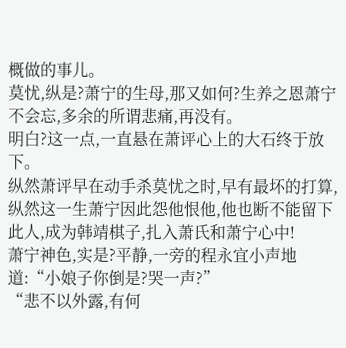概做的事儿。
莫忧,纵是?萧宁的生母,那又如何?生养之恩萧宁不会忘,多余的所谓悲痛,再没有。
明白?这一点,一直悬在萧评心上的大石终于放下。
纵然萧评早在动手杀莫忧之时,早有最坏的打算,纵然这一生萧宁因此怨他恨他,他也断不能留下此人,成为韩靖棋子,扎入萧氏和萧宁心中!
萧宁神色,实是?平静,一旁的程永宜小声地道:“小娘子你倒是?哭一声?”
“悲不以外露,有何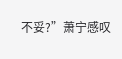不妥?”萧宁感叹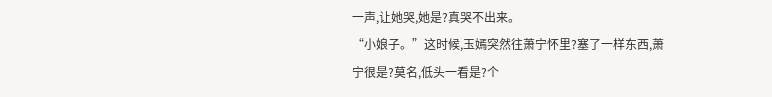一声,让她哭,她是?真哭不出来。
“小娘子。”这时候,玉嫣突然往萧宁怀里?塞了一样东西,萧宁很是?莫名,低头一看是?个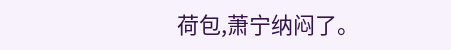荷包,萧宁纳闷了。